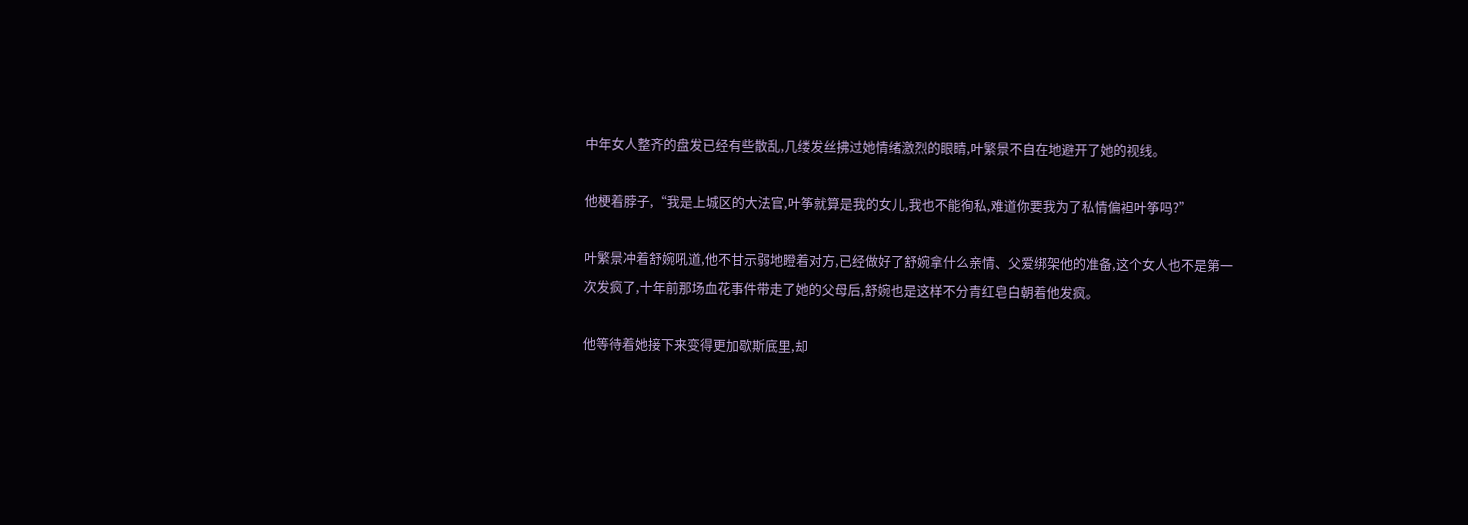中年女人整齐的盘发已经有些散乱,几缕发丝拂过她情绪激烈的眼睛,叶繁景不自在地避开了她的视线。

他梗着脖子,“我是上城区的大法官,叶筝就算是我的女儿,我也不能徇私,难道你要我为了私情偏袒叶筝吗?”

叶繁景冲着舒婉吼道,他不甘示弱地瞪着对方,已经做好了舒婉拿什么亲情、父爱绑架他的准备,这个女人也不是第一次发疯了,十年前那场血花事件带走了她的父母后,舒婉也是这样不分青红皂白朝着他发疯。

他等待着她接下来变得更加歇斯底里,却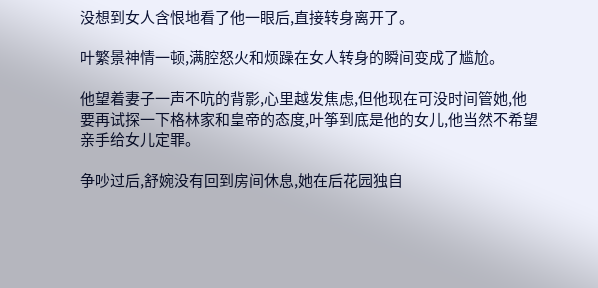没想到女人含恨地看了他一眼后,直接转身离开了。

叶繁景神情一顿,满腔怒火和烦躁在女人转身的瞬间变成了尴尬。

他望着妻子一声不吭的背影,心里越发焦虑,但他现在可没时间管她,他要再试探一下格林家和皇帝的态度,叶筝到底是他的女儿,他当然不希望亲手给女儿定罪。

争吵过后,舒婉没有回到房间休息,她在后花园独自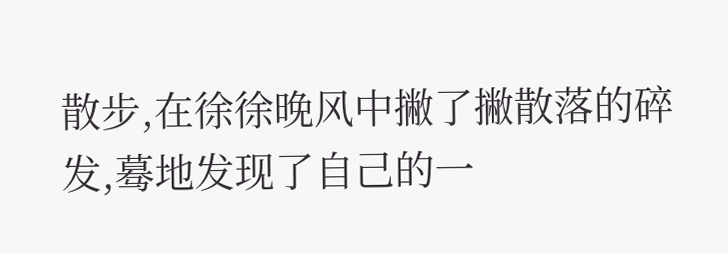散步,在徐徐晚风中撇了撇散落的碎发,蓦地发现了自己的一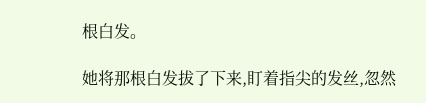根白发。

她将那根白发拔了下来,盯着指尖的发丝,忽然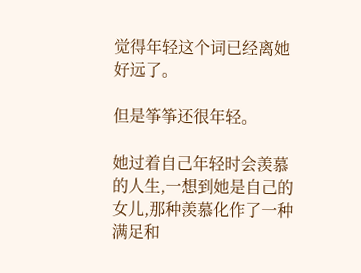觉得年轻这个词已经离她好远了。

但是筝筝还很年轻。

她过着自己年轻时会羡慕的人生,一想到她是自己的女儿,那种羡慕化作了一种满足和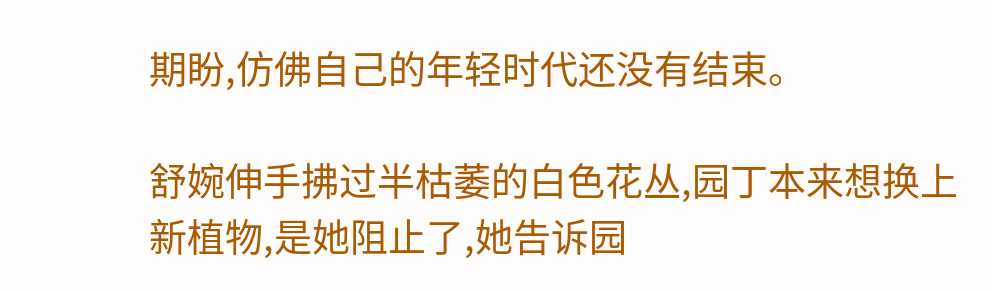期盼,仿佛自己的年轻时代还没有结束。

舒婉伸手拂过半枯萎的白色花丛,园丁本来想换上新植物,是她阻止了,她告诉园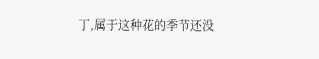丁,属于这种花的季节还没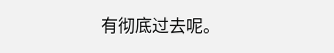有彻底过去呢。